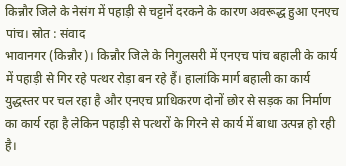किन्नौर जिले के नेसंग में पहाड़ी से चट्टानें दरकने के कारण अवरूद्ध हुआ एनएच पांच। स्रोत : संवाद
भावानगर (किन्नौर)। किन्नौर जिले के निगुलसरी में एनएच पांच बहाली के कार्य में पहाड़ी से गिर रहे पत्थर रोड़ा बन रहे हैं। हालांकि मार्ग बहाली का कार्य युद्धस्तर पर चल रहा है और एनएच प्राधिकरण दोनों छोर से सड़क का निर्माण का कार्य रहा है लेकिन पहाड़ी से पत्थरों के गिरने से कार्य में बाधा उत्पन्न हो रही है।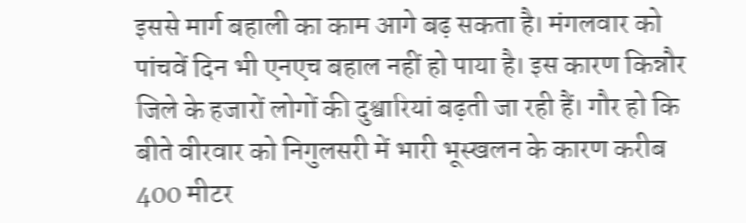इससे मार्ग बहाली का काम आगे बढ़ सकता है। मंगलवार को पांचवें दिन भी एनएच बहाल नहीं हो पाया है। इस कारण किन्नौर जिले के हजारों लोगों की दुश्वारियां बढ़ती जा रही हैं। गौर हो कि बीते वीरवार को निगुलसरी में भारी भूस्खलन के कारण करीब 400 मीटर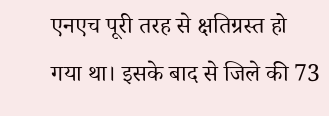एनएच पूरी तरह से क्षतिग्रस्त हो गया था। इसके बाद से जिले की 73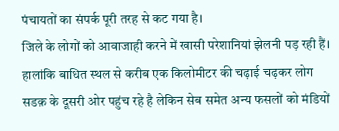पंचायतों का संपर्क पूरी तरह से कट गया है।
जिले के लोगों को आवाजाही करने में खासी परेशानियां झेलनी पड़ रही हैं। हालांकि बाधित स्थल से करीब एक किलोमीटर की चढ़ाई चढ़कर लोग सडक़ के दूसरी ओर पहुंच रहे है लेकिन सेब समेत अन्य फसलों को मंडियों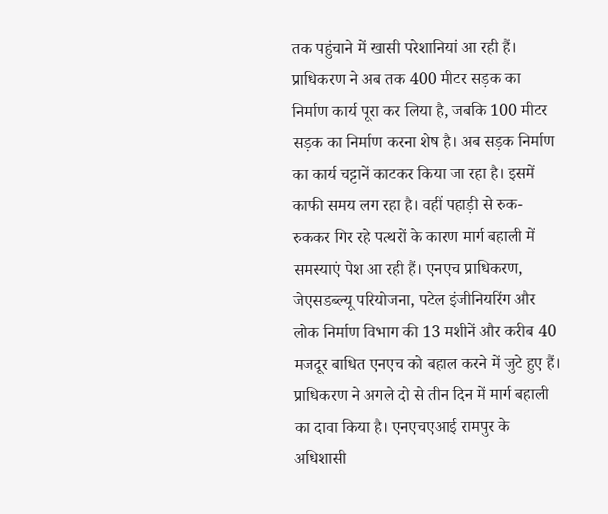तक पहुंचाने में खासी परेशानियां आ रही हैं। प्राधिकरण ने अब तक 400 मीटर सड़क का निर्माण कार्य पूरा कर लिया है, जबकि 100 मीटर सड़क का निर्माण करना शेष है। अब सड़क निर्माण का कार्य चट्टानें काटकर किया जा रहा है। इसमें काफी समय लग रहा है। वहीं पहाड़ी से रुक-रुककर गिर रहे पत्थरों के कारण मार्ग बहाली में समस्याएं पेश आ रही हैं। एनएच प्राधिकरण, जेएसडब्ल्यू परियोजना, पटेल इंजीनियरिंग और लोक निर्माण विभाग की 13 मशीनें और करीब 40 मजदूर बाधित एनएच को बहाल करने में जुटे हुए हैं।
प्राधिकरण ने अगले दो से तीन दिन में मार्ग बहाली का दावा किया है। एनएचएआई रामपुर के अधिशासी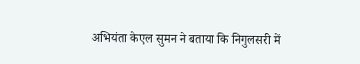अभियंता केएल सुमन ने बताया कि निगुलसरी में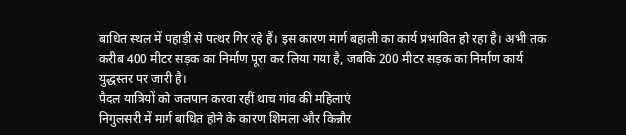बाधित स्थल में पहाड़ी से पत्थर गिर रहे हैं। इस कारण मार्ग बहाली का कार्य प्रभावित हो रहा है। अभी तक करीब 400 मीटर सड़क का निर्माण पूरा कर लिया गया है, जबकि 200 मीटर सड़क का निर्माण कार्य युद्धस्तर पर जारी है।
पैदल यात्रियों को जलपान करवा रहीं थाच गांव की महिलाएं
निगुलसरी में मार्ग बाधित होने के कारण शिमला और किन्नौर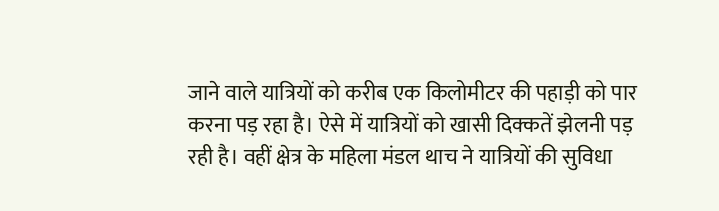जाने वाले यात्रियों को करीब एक किलोमीटर की पहाड़ी को पार करना पड़ रहा है। ऐसे में यात्रियों को खासी दिक्कतें झेलनी पड़ रही है। वहीं क्षेत्र के महिला मंडल थाच ने यात्रियों की सुविधा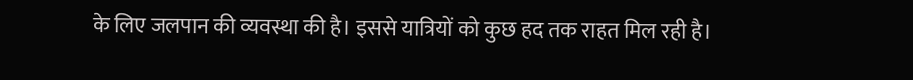के लिए जलपान की व्यवस्था की है। इससे यात्रियों को कुछ हद तक राहत मिल रही है।